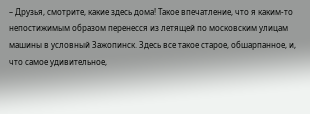– Друзья, смотрите, какие здесь дома! Такое впечатление, что я каким-то непостижимым образом перенесся из летящей по московским улицам машины в условный Зажопинск. Здесь все такое старое, обшарпанное, и, что самое удивительное,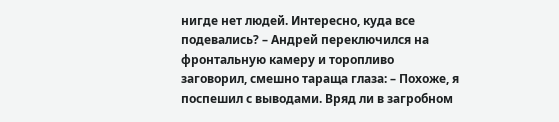нигде нет людей. Интересно, куда все подевались? – Андрей переключился на фронтальную камеру и торопливо заговорил, смешно тараща глаза: – Похоже, я поспешил с выводами. Вряд ли в загробном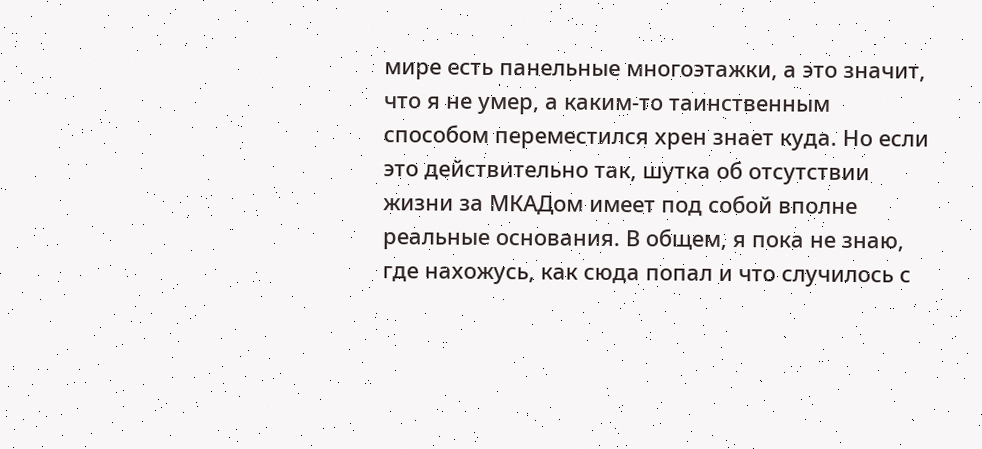мире есть панельные многоэтажки, а это значит, что я не умер, а каким-то таинственным способом переместился хрен знает куда. Но если это действительно так, шутка об отсутствии жизни за МКАДом имеет под собой вполне реальные основания. В общем, я пока не знаю, где нахожусь, как сюда попал и что случилось с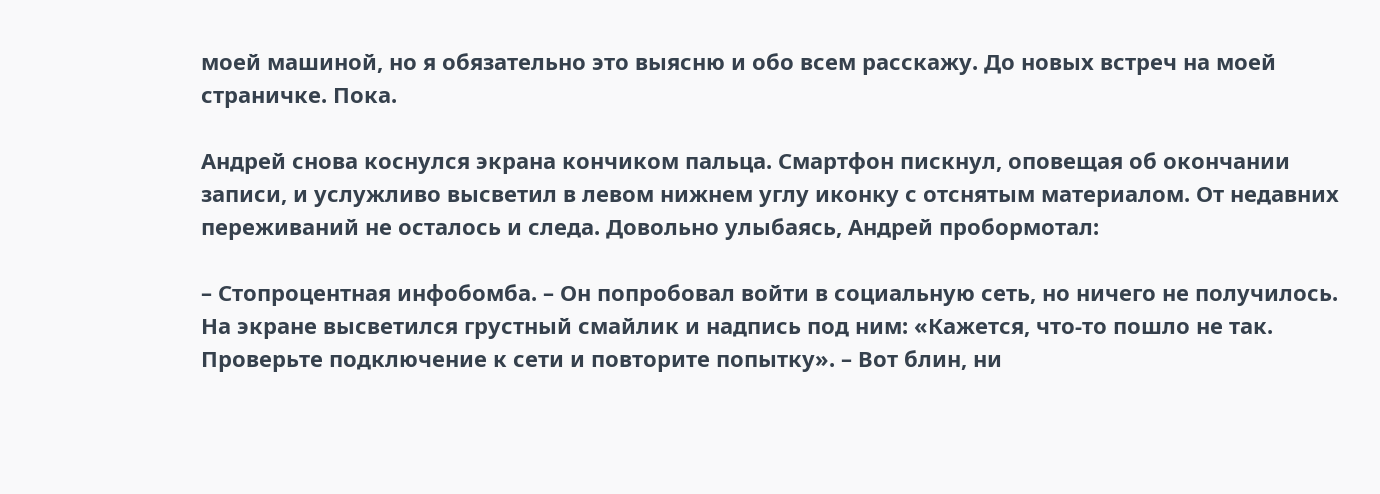моей машиной, но я обязательно это выясню и обо всем расскажу. До новых встреч на моей страничке. Пока.

Андрей снова коснулся экрана кончиком пальца. Смартфон пискнул, оповещая об окончании записи, и услужливо высветил в левом нижнем углу иконку с отснятым материалом. От недавних переживаний не осталось и следа. Довольно улыбаясь, Андрей пробормотал:

– Стопроцентная инфобомба. – Он попробовал войти в социальную сеть, но ничего не получилось. На экране высветился грустный смайлик и надпись под ним: «Кажется, что-то пошло не так. Проверьте подключение к сети и повторите попытку». – Вот блин, ни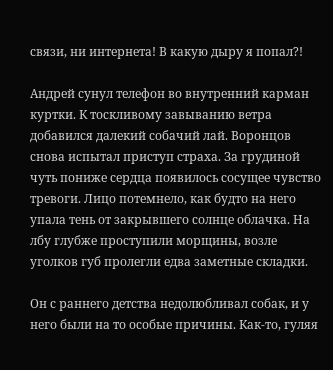связи, ни интернета! В какую дыру я попал?!

Андрей сунул телефон во внутренний карман куртки. К тоскливому завыванию ветра добавился далекий собачий лай. Воронцов снова испытал приступ страха. За грудиной чуть пониже сердца появилось сосущее чувство тревоги. Лицо потемнело, как будто на него упала тень от закрывшего солнце облачка. На лбу глубже проступили морщины, возле уголков губ пролегли едва заметные складки.

Он с раннего детства недолюбливал собак, и у него были на то особые причины. Как-то, гуляя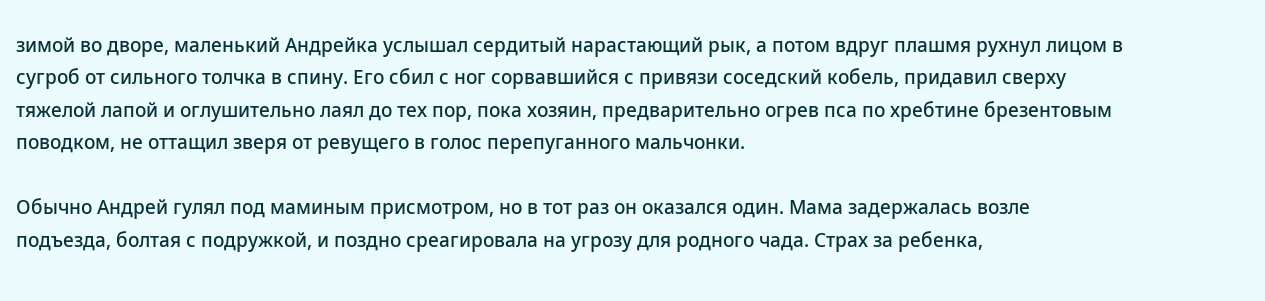зимой во дворе, маленький Андрейка услышал сердитый нарастающий рык, а потом вдруг плашмя рухнул лицом в сугроб от сильного толчка в спину. Его сбил с ног сорвавшийся с привязи соседский кобель, придавил сверху тяжелой лапой и оглушительно лаял до тех пор, пока хозяин, предварительно огрев пса по хребтине брезентовым поводком, не оттащил зверя от ревущего в голос перепуганного мальчонки.

Обычно Андрей гулял под маминым присмотром, но в тот раз он оказался один. Мама задержалась возле подъезда, болтая с подружкой, и поздно среагировала на угрозу для родного чада. Страх за ребенка,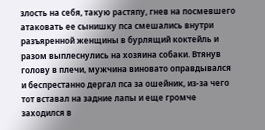злость на себя, такую растяпу, гнев на посмевшего атаковать ее сынишку пса смешались внутри разъяренной женщины в бурлящий коктейль и разом выплеснулись на хозяина собаки. Втянув голову в плечи, мужчина виновато оправдывался и беспрестанно дергал пса за ошейник, из-за чего тот вставал на задние лапы и еще громче заходился в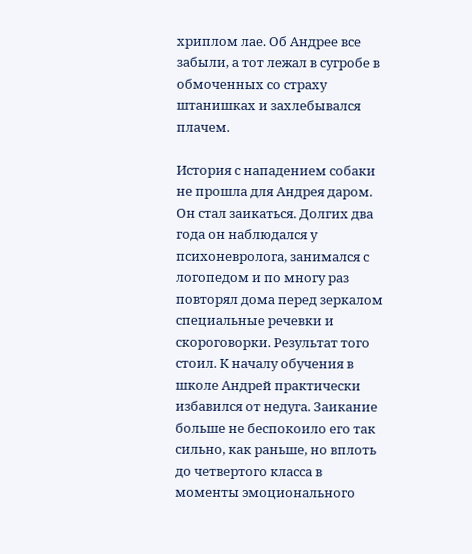хриплом лае. Об Андрее все забыли, а тот лежал в сугробе в обмоченных со страху штанишках и захлебывался плачем.

История с нападением собаки не прошла для Андрея даром. Он стал заикаться. Долгих два года он наблюдался у психоневролога, занимался с логопедом и по многу раз повторял дома перед зеркалом специальные речевки и скороговорки. Результат того стоил. К началу обучения в школе Андрей практически избавился от недуга. Заикание больше не беспокоило его так сильно, как раньше, но вплоть до четвертого класса в моменты эмоционального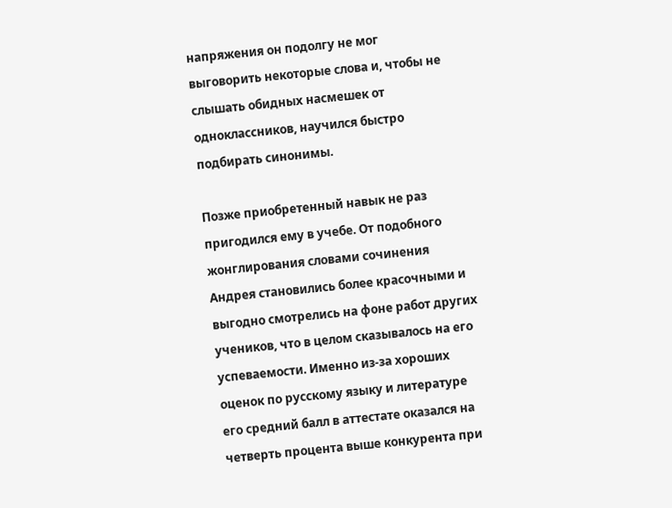напряжения он подолгу не мог выговорить некоторые слова и, чтобы не слышать обидных насмешек от одноклассников, научился быстро подбирать синонимы.

Позже приобретенный навык не раз пригодился ему в учебе. От подобного жонглирования словами сочинения Андрея становились более красочными и выгодно смотрелись на фоне работ других учеников, что в целом сказывалось на его успеваемости. Именно из-за хороших оценок по русскому языку и литературе его средний балл в аттестате оказался на четверть процента выше конкурента при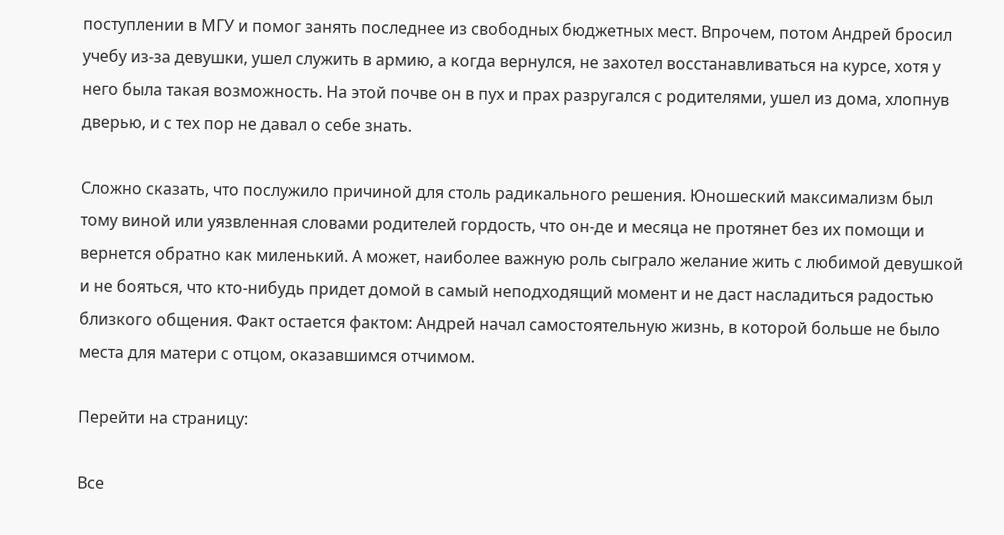поступлении в МГУ и помог занять последнее из свободных бюджетных мест. Впрочем, потом Андрей бросил учебу из-за девушки, ушел служить в армию, а когда вернулся, не захотел восстанавливаться на курсе, хотя у него была такая возможность. На этой почве он в пух и прах разругался с родителями, ушел из дома, хлопнув дверью, и с тех пор не давал о себе знать.

Сложно сказать, что послужило причиной для столь радикального решения. Юношеский максимализм был тому виной или уязвленная словами родителей гордость, что он-де и месяца не протянет без их помощи и вернется обратно как миленький. А может, наиболее важную роль сыграло желание жить с любимой девушкой и не бояться, что кто-нибудь придет домой в самый неподходящий момент и не даст насладиться радостью близкого общения. Факт остается фактом: Андрей начал самостоятельную жизнь, в которой больше не было места для матери с отцом, оказавшимся отчимом.

Перейти на страницу:

Все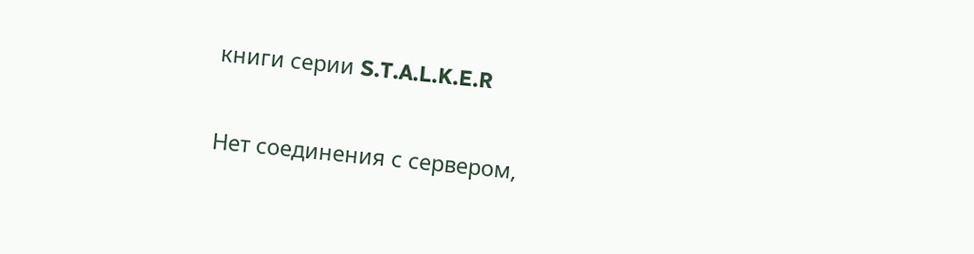книги серии S.T.A.L.K.E.R

Нет соединения с сервером,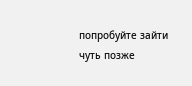попробуйте зайти чуть позже